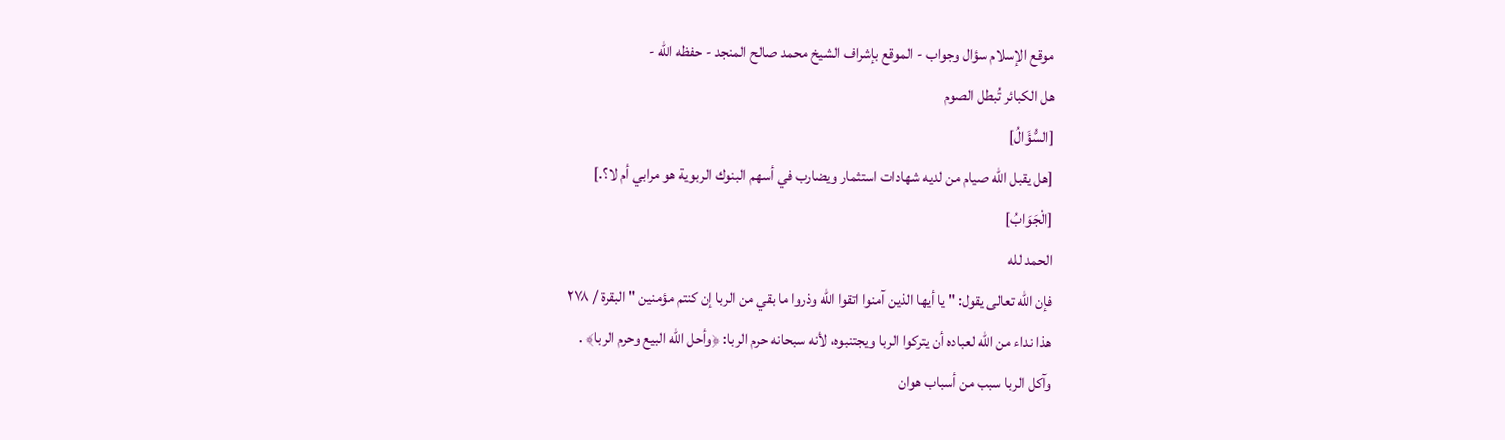موقع الإسلام سؤال وجواب - الموقع بإشراف الشيخ محمد صالح المنجد - حفظه الله -
هل الكبائر تُبطل الصوم
[السُّؤَالُ]
[هل يقبل الله صيام من لديه شهادات استثمار ويضارب في أسهم البنوك الربوية هو مرابي أم لا؟.]
[الْجَوَابُ]
الحمد لله
فإن الله تعالى يقول: " يا أيها الذين آمنوا اتقوا الله وذروا ما بقي من الربا إن كنتم مؤمنين " البقرة / ٢٧٨
هذا نداء من الله لعباده أن يتركوا الربا ويجتنبوه، لأنه سبحانه حرم الربا: ﴿وأحل الله البيع وحرم الربا﴾ .
وآكل الربا سبب من أسباب هوان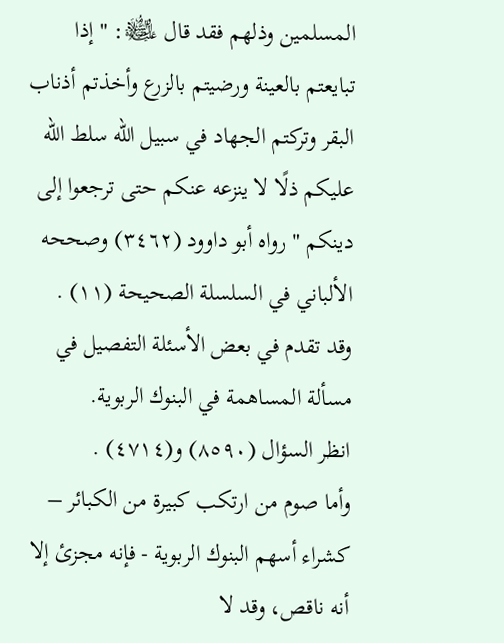المسلمين وذلهم فقد قال ﵊: " إذا تبايعتم بالعينة ورضيتم بالزرع وأخذتم أذناب البقر وتركتم الجهاد في سبيل الله سلط الله عليكم ذلًا لا ينزعه عنكم حتى ترجعوا إلى دينكم " رواه أبو داوود (٣٤٦٢) وصححه الألباني في السلسلة الصحيحة (١١) .
وقد تقدم في بعض الأسئلة التفصيل في مسألة المساهمة في البنوك الربوية.
انظر السؤال (٨٥٩٠) و(٤٧١٤) .
وأما صوم من ارتكب كبيرة من الكبائر – كشراء أسهم البنوك الربوية - فإنه مجزئ إلا أنه ناقص، وقد لا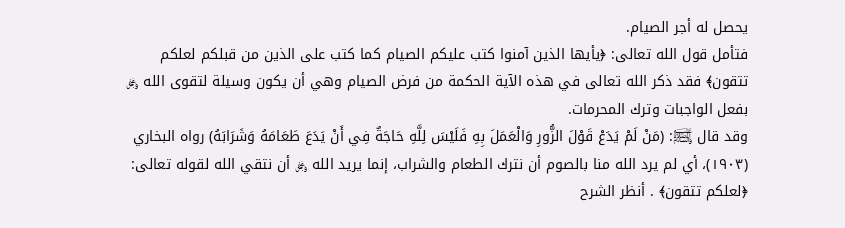يحصل له أجر الصيام.
فتأمل قول الله تعالى: ﴿يأيها الذين آمنوا كتب عليكم الصيام كما كتب على الذين من قبلكم لعلكم تتقون﴾ فقد ذكر الله تعالى في هذه الآية الحكمة من فرض الصيام وهي أن يكون وسيلة لتقوى الله ﷿ بفعل الواجبات وترك المحرمات.
وقد قال ﵊: (مَنْ لَمْ يَدَعْ قَوْلَ الزُّورِ وَالْعَمَلَ بِهِ فَلَيْسَ لِلَّهِ حَاجَةٌ فِي أَنْ يَدَعَ طَعَامَهُ وَشَرَابَهُ) رواه البخاري (١٩٠٣)، أي لم يرد الله منا بالصوم أن نترك الطعام والشراب، إنما يريد الله ﷿ أن نتقي الله لقوله تعالى: ﴿لعلكم تتقون﴾ . أنظر الشرح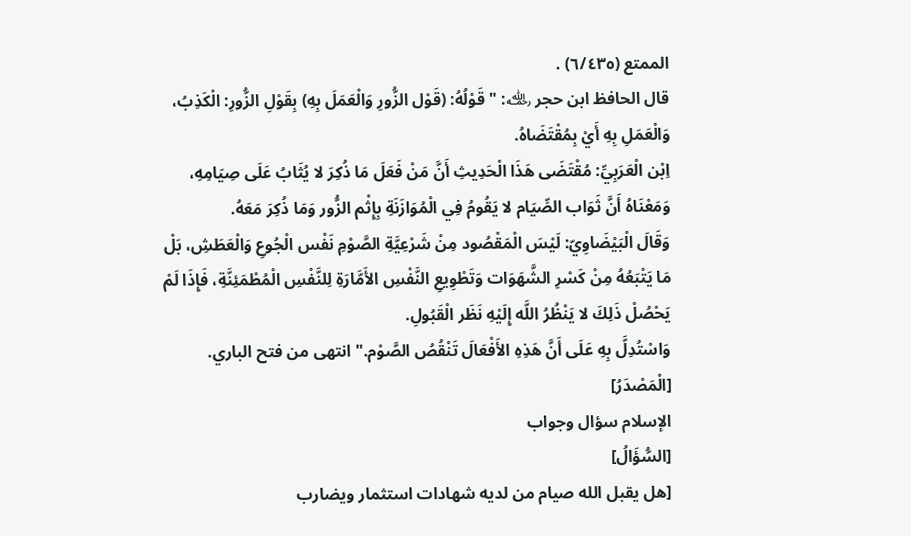الممتع (٦/٤٣٥) .
قال الحافظ ابن حجر ﵀: " قَوْلُهُ: (قَوْل الزُّورِ وَالْعَمَلَ بِهِ) بِقَوْلِ الزُّورِ: الْكَذِبُ، وَالْعَمَلِ بِهِ أَيْ بِمُقْتَضَاهُ.
اِبْن الْعَرَبِيِّ: مُقْتَضَى هَذَا الْحَدِيثِ أَنَّ مَنْ فَعَلَ مَا ذُكِرَ لا يُثَابُ عَلَى صِيَامِهِ، وَمَعْنَاهُ أَنَّ ثَوَاب الصِّيَام لا يَقُومُ فِي الْمُوَازَنَةِ بِإِثْم الزُّور وَمَا ذُكِرَ مَعَهُ.
وَقَالَ الْبَيْضَاوِيّ: لَيْسَ الْمَقْصُود مِنْ شَرْعِيَّةِ الصَّوْمِ نَفْس الْجُوعِ وَالْعَطَشِ، بَلْ مَا يَتْبَعُهُ مِنْ كَسْرِ الشَّهَوَات وَتَطْوِيعِ النَّفْسِ الأَمَّارَةِ لِلنَّفْسِ الْمُطْمَئِنَّةِ، فَإِذَا لَمْ يَحْصُلْ ذَلِكَ لا يَنْظُرُ اللَّه إِلَيْهِ نَظَر الْقَبُولِ.
وَاسْتُدِلَّ بِهِ عَلَى أَنَّ هَذِهِ الأَفْعَالَ تَنْقُصُ الصَّوْم." انتهى من فتح الباري.
[الْمَصْدَرُ]
الإسلام سؤال وجواب
[السُّؤَالُ]
[هل يقبل الله صيام من لديه شهادات استثمار ويضارب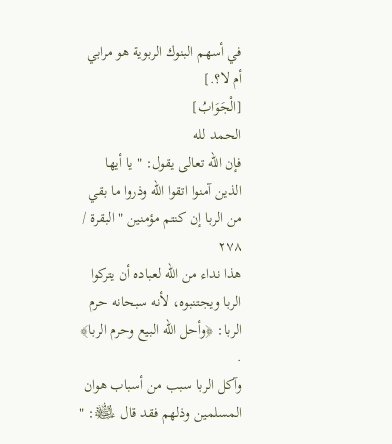في أسهم البنوك الربوية هو مرابي أم لا؟.]
[الْجَوَابُ]
الحمد لله
فإن الله تعالى يقول: " يا أيها الذين آمنوا اتقوا الله وذروا ما بقي من الربا إن كنتم مؤمنين " البقرة / ٢٧٨
هذا نداء من الله لعباده أن يتركوا الربا ويجتنبوه، لأنه سبحانه حرم الربا: ﴿وأحل الله البيع وحرم الربا﴾ .
وآكل الربا سبب من أسباب هوان المسلمين وذلهم فقد قال ﵊: "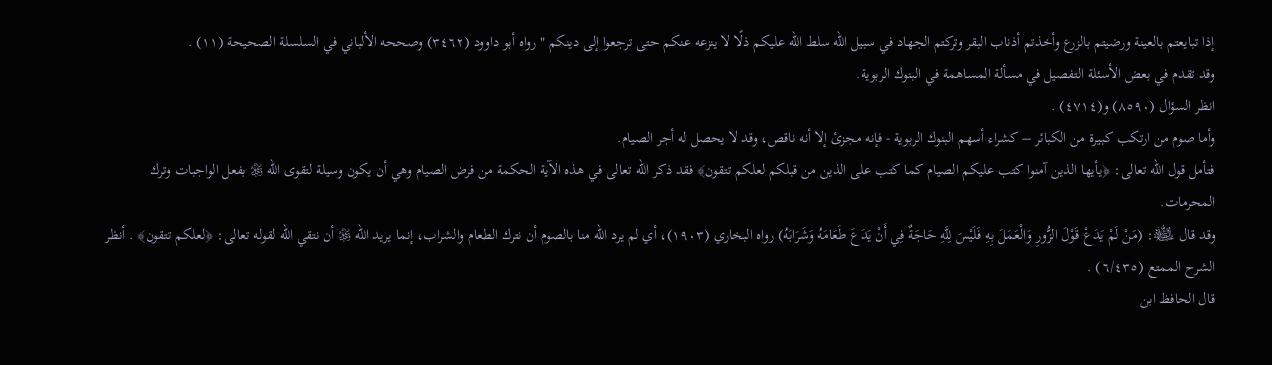إذا تبايعتم بالعينة ورضيتم بالزرع وأخذتم أذناب البقر وتركتم الجهاد في سبيل الله سلط الله عليكم ذلًا لا ينزعه عنكم حتى ترجعوا إلى دينكم " رواه أبو داوود (٣٤٦٢) وصححه الألباني في السلسلة الصحيحة (١١) .
وقد تقدم في بعض الأسئلة التفصيل في مسألة المساهمة في البنوك الربوية.
انظر السؤال (٨٥٩٠) و(٤٧١٤) .
وأما صوم من ارتكب كبيرة من الكبائر – كشراء أسهم البنوك الربوية - فإنه مجزئ إلا أنه ناقص، وقد لا يحصل له أجر الصيام.
فتأمل قول الله تعالى: ﴿يأيها الذين آمنوا كتب عليكم الصيام كما كتب على الذين من قبلكم لعلكم تتقون﴾ فقد ذكر الله تعالى في هذه الآية الحكمة من فرض الصيام وهي أن يكون وسيلة لتقوى الله ﷿ بفعل الواجبات وترك المحرمات.
وقد قال ﵊: (مَنْ لَمْ يَدَعْ قَوْلَ الزُّورِ وَالْعَمَلَ بِهِ فَلَيْسَ لِلَّهِ حَاجَةٌ فِي أَنْ يَدَعَ طَعَامَهُ وَشَرَابَهُ) رواه البخاري (١٩٠٣)، أي لم يرد الله منا بالصوم أن نترك الطعام والشراب، إنما يريد الله ﷿ أن نتقي الله لقوله تعالى: ﴿لعلكم تتقون﴾ . أنظر الشرح الممتع (٦/٤٣٥) .
قال الحافظ ابن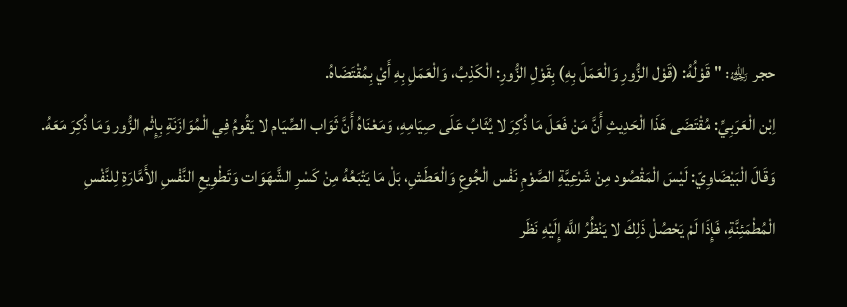حجر ﵀: " قَوْلُهُ: (قَوْل الزُّورِ وَالْعَمَلَ بِهِ) بِقَوْلِ الزُّورِ: الْكَذِبُ، وَالْعَمَلِ بِهِ أَيْ بِمُقْتَضَاهُ.
اِبْن الْعَرَبِيِّ: مُقْتَضَى هَذَا الْحَدِيثِ أَنَّ مَنْ فَعَلَ مَا ذُكِرَ لا يُثَابُ عَلَى صِيَامِهِ، وَمَعْنَاهُ أَنَّ ثَوَاب الصِّيَام لا يَقُومُ فِي الْمُوَازَنَةِ بِإِثْم الزُّور وَمَا ذُكِرَ مَعَهُ.
وَقَالَ الْبَيْضَاوِيّ: لَيْسَ الْمَقْصُود مِنْ شَرْعِيَّةِ الصَّوْمِ نَفْس الْجُوعِ وَالْعَطَشِ، بَلْ مَا يَتْبَعُهُ مِنْ كَسْرِ الشَّهَوَات وَتَطْوِيعِ النَّفْسِ الأَمَّارَةِ لِلنَّفْسِ الْمُطْمَئِنَّةِ، فَإِذَا لَمْ يَحْصُلْ ذَلِكَ لا يَنْظُرُ اللَّه إِلَيْهِ نَظَر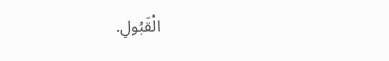الْقَبُولِ.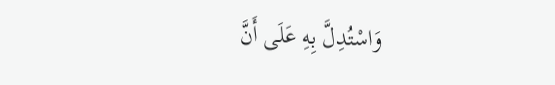وَاسْتُدِلَّ بِهِ عَلَى أَنَّ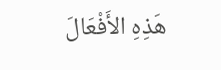هَذِهِ الأَفْعَالَ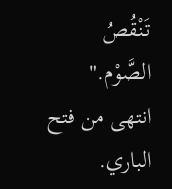تَنْقُصُ الصَّوْم." انتهى من فتح الباري.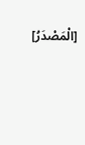[الْمَصْدَرُ]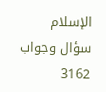الإسلام سؤال وجواب
3162